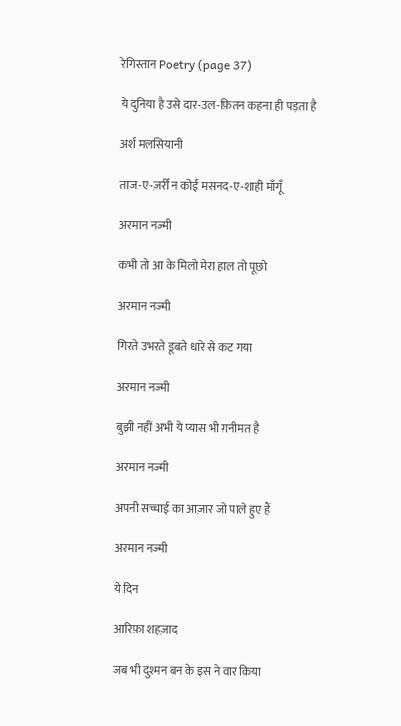रेगिस्तान Poetry (page 37)

ये दुनिया है उसे दार-उल-फ़ितन कहना ही पड़ता है

अर्श मलसियानी

ताज-ए-ज़र्रीं न कोई मसनद-ए-शाही माँगूँ

अरमान नज्मी

कभी तो आ के मिलो मेरा हाल तो पूछो

अरमान नज्मी

गिरते उभरते डूबते धारे से कट गया

अरमान नज्मी

बुझी नहीं अभी ये प्यास भी ग़नीमत है

अरमान नज्मी

अपनी सच्चाई का आज़ार जो पाले हुए हैं

अरमान नज्मी

ये दिन

आरिफ़ा शहज़ाद

जब भी दुश्मन बन के इस ने वार किया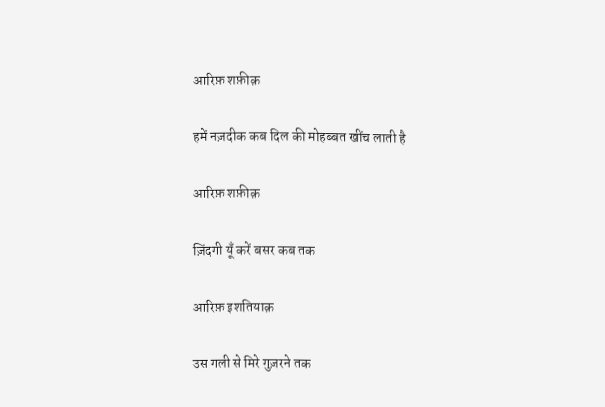आरिफ़ शफ़ीक़

हमें नज़दीक कब दिल की मोहब्बत खींच लाती है

आरिफ़ शफ़ीक़

ज़िंदगी यूँ करें बसर कब तक

आरिफ़ इशतियाक़

उस गली से मिरे गुज़रने तक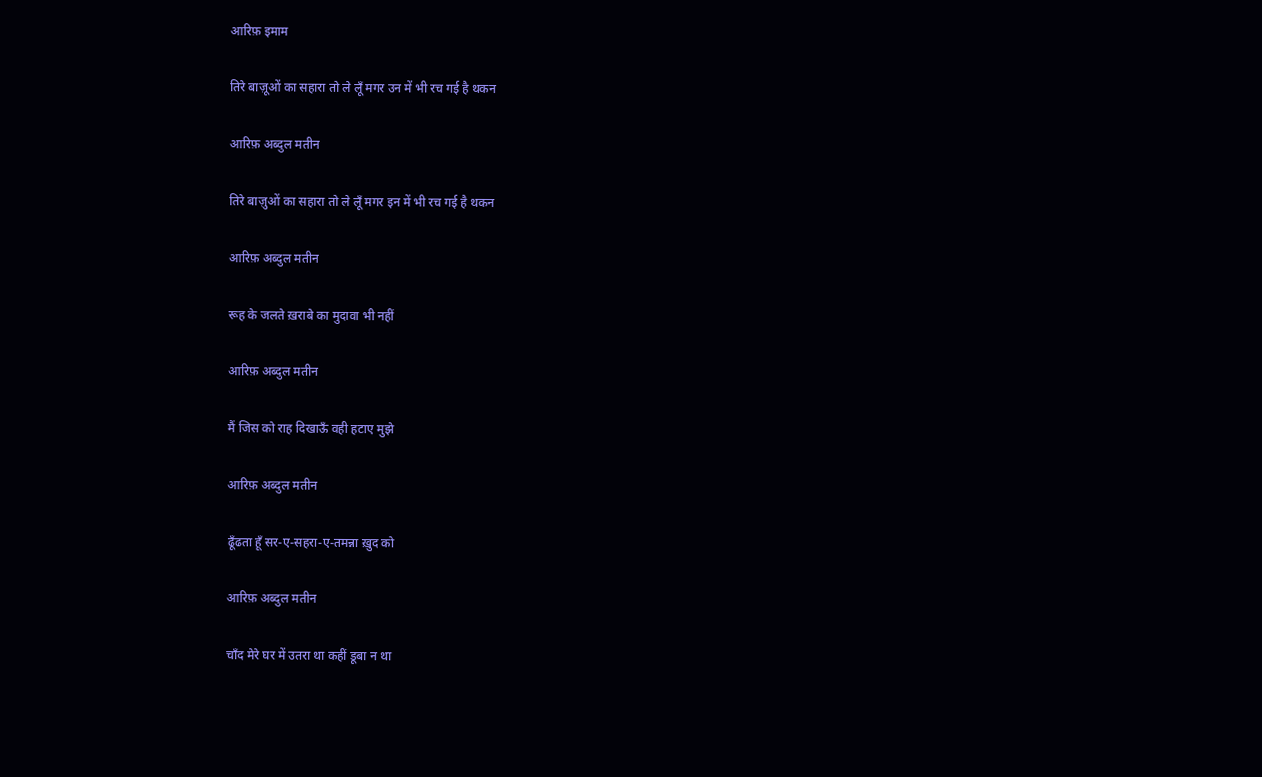आरिफ़ इमाम

तिरे बाज़ूओं का सहारा तो ले लूँ मगर उन में भी रच गई है थकन

आरिफ़ अब्दुल मतीन

तिरे बाज़ुओं का सहारा तो ले लूँ मगर इन में भी रच गई है थकन

आरिफ़ अब्दुल मतीन

रूह के जलते ख़राबे का मुदावा भी नहीं

आरिफ़ अब्दुल मतीन

मैं जिस को राह दिखाऊँ वही हटाए मुझे

आरिफ़ अब्दुल मतीन

ढूँढता हूँ सर-ए-सहरा-ए-तमन्ना ख़ुद को

आरिफ़ अब्दुल मतीन

चाँद मेरे घर में उतरा था कहीं डूबा न था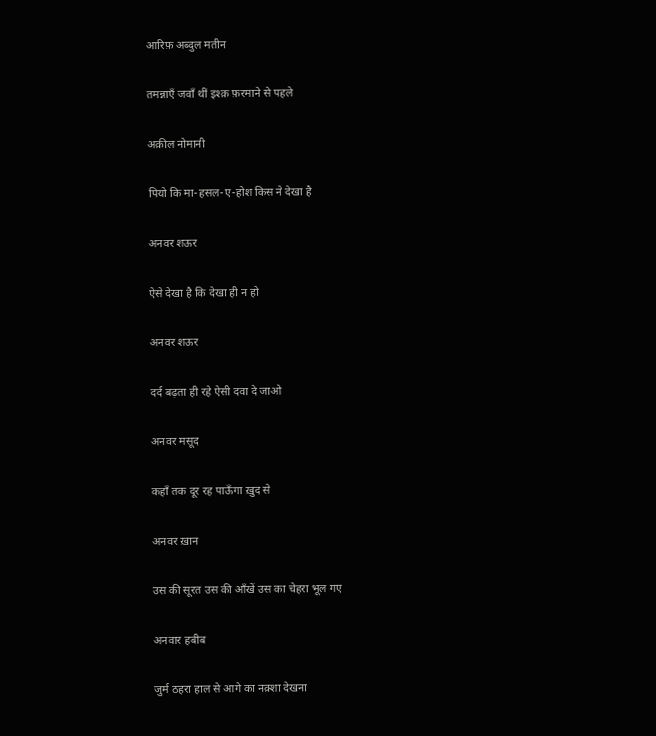आरिफ़ अब्दुल मतीन

तमन्नाएँ जवाँ थीं इश्क़ फ़रमाने से पहले

अक़ील नोमानी

पियो कि मा-हसल-ए-होश किस ने देखा है

अनवर शऊर

ऐसे देखा है कि देखा ही न हो

अनवर शऊर

दर्द बढ़ता ही रहे ऐसी दवा दे जाओ

अनवर मसूद

कहाँ तक दूर रह पाऊँगा ख़ुद से

अनवर ख़ान

उस की सूरत उस की आँखें उस का चेहरा भूल गए

अनवार हबीब

जुर्म ठहरा हाल से आगे का नक़्शा देखना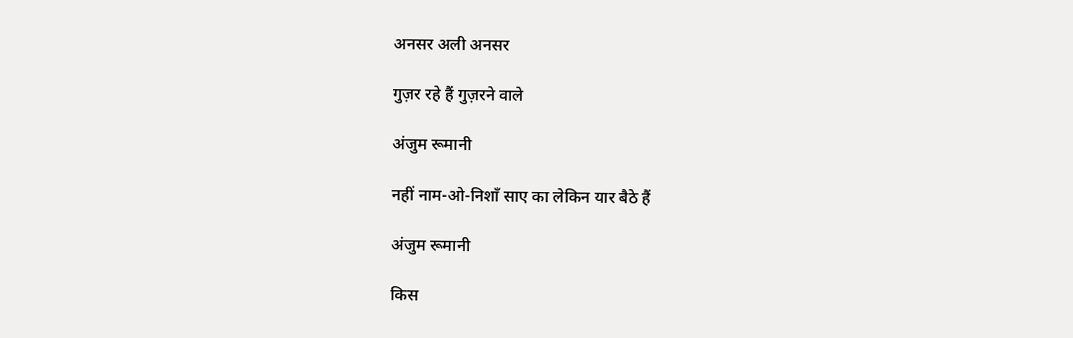अनसर अली अनसर

गुज़र रहे हैं गुज़रने वाले

अंजुम रूमानी

नहीं नाम-ओ-निशाँ साए का लेकिन यार बैठे हैं

अंजुम रूमानी

किस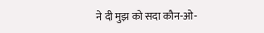ने दी मुझ को सदा कौन-ओ-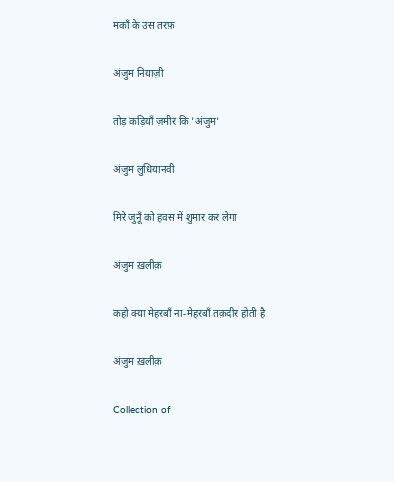मकाँ के उस तरफ़

अंजुम नियाज़ी

तोड़ कड़ियाँ ज़मीर कि 'अंजुम'

अंजुम लुधियानवी

मिरे जुनूँ को हवस में शुमार कर लेगा

अंजुम ख़लीक़

कहो क्या मेहरबाँ ना-मेहरबाँ तक़दीर होती है

अंजुम ख़लीक़

Collection of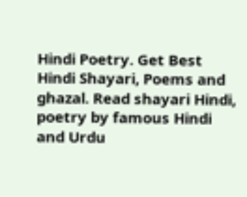Hindi Poetry. Get Best Hindi Shayari, Poems and ghazal. Read shayari Hindi, poetry by famous Hindi and Urdu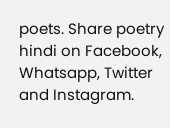poets. Share poetry hindi on Facebook, Whatsapp, Twitter and Instagram.